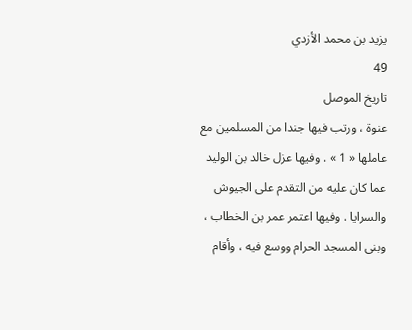يزيد بن محمد الأزدي
49
تاريخ الموصل
عنوة ، ورتب فيها جندا من المسلمين مع عاملها « 1 » . وفيها عزل خالد بن الوليد عما كان عليه من التقدم على الجيوش والسرايا . وفيها اعتمر عمر بن الخطاب ، وبنى المسجد الحرام ووسع فيه ، وأقام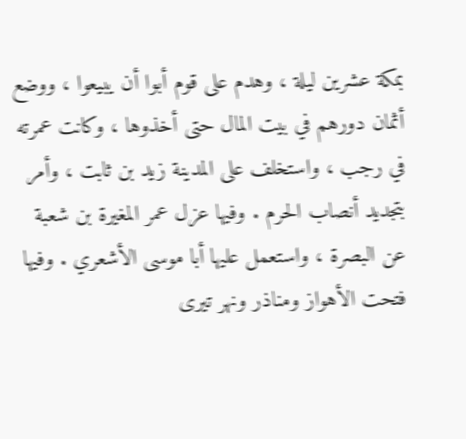بمكة عشرين ليلة ، وهدم على قوم أبوا أن يبيعوا ، ووضع أثمان دورهم في بيت المال حتى أخذوها ، وكانت عمرته في رجب ، واستخلف على المدينة زيد بن ثابت ، وأمر بتجديد أنصاب الحرم . وفيها عزل عمر المغيرة بن شعبة عن البصرة ، واستعمل عليها أبا موسى الأشعري . وفيها فتحت الأهواز ومناذر ونهر تيرى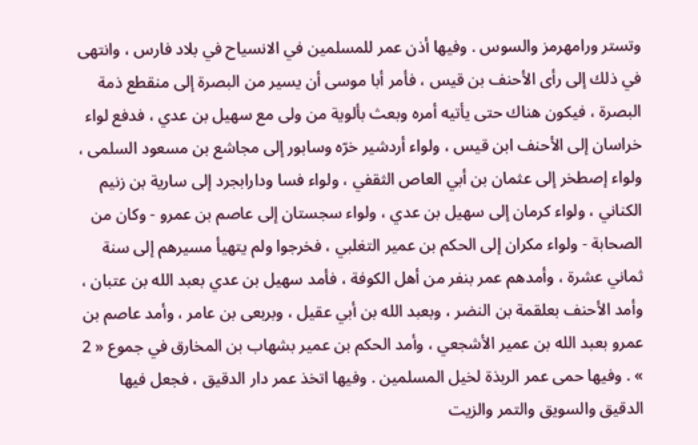وتستر ورامهرمز والسوس . وفيها أذن عمر للمسلمين في الانسياح في بلاد فارس ، وانتهى في ذلك إلى رأى الأحنف بن قيس ، فأمر أبا موسى أن يسير من البصرة إلى منقطع ذمة البصرة ، فيكون هناك حتى يأتيه أمره وبعث بألوية من ولى مع سهيل بن عدي ، فدفع لواء خراسان إلى الأحنف ابن قيس ، ولواء أردشير خرّه وسابور إلى مجاشع بن مسعود السلمى ، ولواء إصطخر إلى عثمان بن أبي العاص الثقفي ، ولواء فسا ودارابجرد إلى سارية بن زنيم الكناني ، ولواء كرمان إلى سهيل بن عدي ، ولواء سجستان إلى عاصم بن عمرو - وكان من الصحابة - ولواء مكران إلى الحكم بن عمير التغلبي ، فخرجوا ولم يتهيأ مسيرهم إلى سنة ثماني عشرة ، وأمدهم عمر بنفر من أهل الكوفة ، فأمد سهيل بن عدي بعبد الله بن عتبان ، وأمد الأحنف بعلقمة بن النضر ، وبعبد الله بن أبي عقيل ، وبربعى بن عامر ، وأمد عاصم بن عمرو بعبد الله بن عمير الأشجعي ، وأمد الحكم بن عمير بشهاب بن المخارق في جموع « 2 » . وفيها حمى عمر الربذة لخيل المسلمين . وفيها اتخذ عمر دار الدقيق ، فجعل فيها الدقيق والسويق والتمر والزيت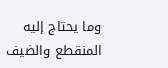وما يحتاج إليه المنقطع والضيف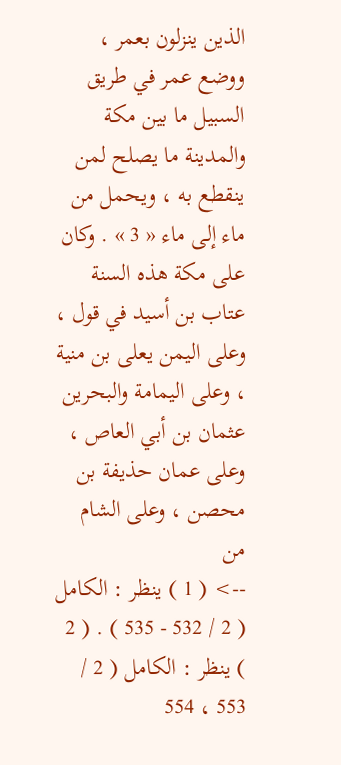الذين ينزلون بعمر ، ووضع عمر في طريق السبيل ما بين مكة والمدينة ما يصلح لمن ينقطع به ، ويحمل من ماء إلى ماء « 3 » . وكان على مكة هذه السنة عتاب بن أسيد في قول ، وعلى اليمن يعلى بن منية ، وعلى اليمامة والبحرين عثمان بن أبي العاص ، وعلى عمان حذيفة بن محصن ، وعلى الشام من
--> ( 1 ) ينظر : الكامل ( 2 / 532 - 535 ) . ( 2 ) ينظر : الكامل ( 2 / 553 ، 554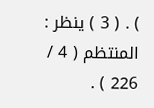) . ( 3 ) ينظر : المنتظم ( 4 / 226 ) .